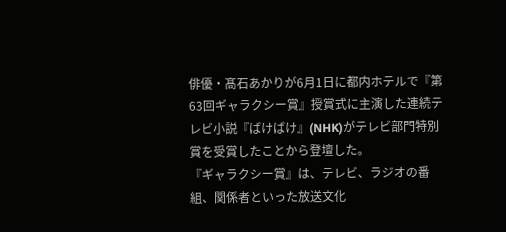俳優・髙石あかりが6月1日に都内ホテルで『第63回ギャラクシー賞』授賞式に主演した連続テレビ小説『ばけばけ』(NHK)がテレビ部門特別賞を受賞したことから登壇した。
『ギャラクシー賞』は、テレビ、ラジオの番組、関係者といった放送文化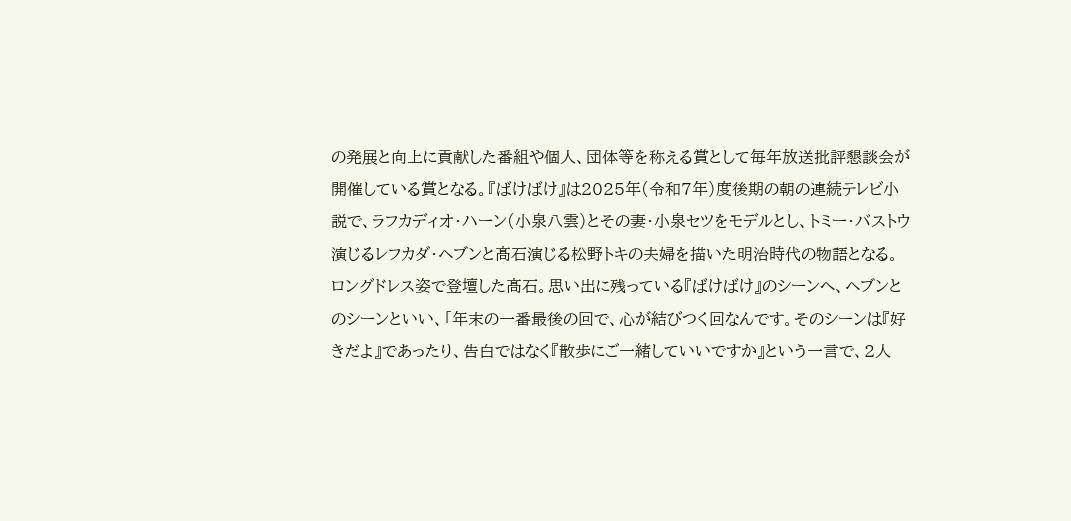の発展と向上に貢献した番組や個人、団体等を称える賞として毎年放送批評懇談会が開催している賞となる。『ばけばけ』は2025年(令和7年)度後期の朝の連続テレビ小説で、ラフカディオ・ハーン(小泉八雲)とその妻・小泉セツをモデルとし、トミー・バストウ演じるレフカダ・ヘブンと髙石演じる松野トキの夫婦を描いた明治時代の物語となる。
ロングドレス姿で登壇した髙石。思い出に残っている『ばけばけ』のシーンへ、ヘブンとのシーンといい、「年末の一番最後の回で、心が結びつく回なんです。そのシーンは『好きだよ』であったり、告白ではなく『散歩にご一緒していいですか』という一言で、2人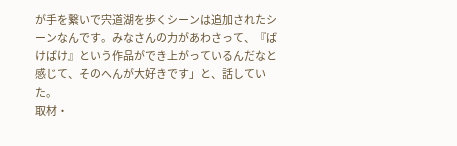が手を繋いで宍道湖を歩くシーンは追加されたシーンなんです。みなさんの力があわさって、『ばけばけ』という作品ができ上がっているんだなと感じて、そのへんが大好きです」と、話していた。
取材・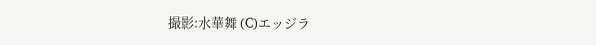撮影:水華舞 (C)エッジラ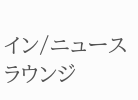イン/ニュースラウンジ